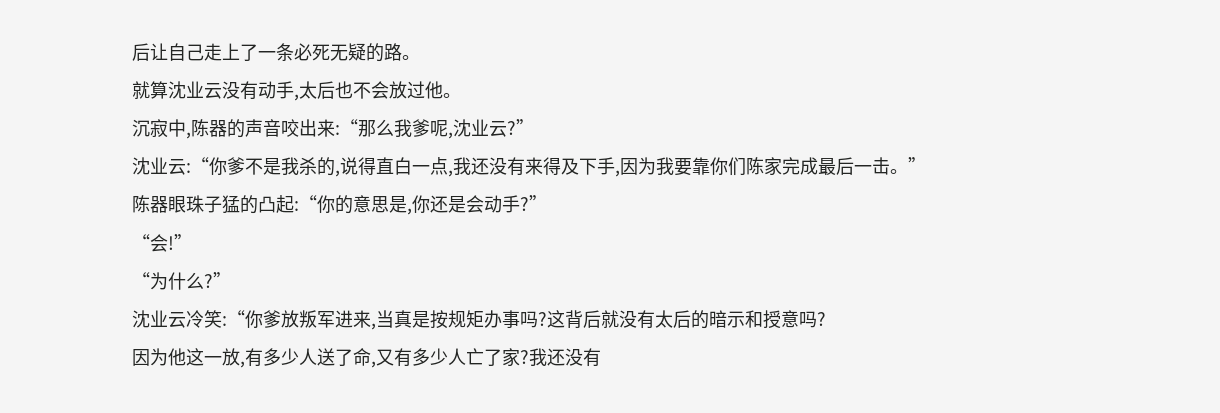后让自己走上了一条必死无疑的路。
就算沈业云没有动手,太后也不会放过他。
沉寂中,陈器的声音咬出来:“那么我爹呢,沈业云?”
沈业云:“你爹不是我杀的,说得直白一点,我还没有来得及下手,因为我要靠你们陈家完成最后一击。”
陈器眼珠子猛的凸起:“你的意思是,你还是会动手?”
“会!”
“为什么?”
沈业云冷笑:“你爹放叛军进来,当真是按规矩办事吗?这背后就没有太后的暗示和授意吗?
因为他这一放,有多少人送了命,又有多少人亡了家?我还没有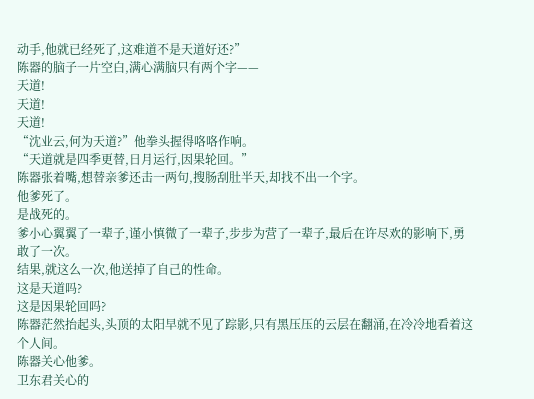动手,他就已经死了,这难道不是天道好还?”
陈器的脑子一片空白,满心满脑只有两个字——
天道!
天道!
天道!
“沈业云,何为天道?”他拳头握得咯咯作响。
“天道就是四季更替,日月运行,因果轮回。”
陈器张着嘴,想替亲爹还击一两句,搜肠刮肚半天,却找不出一个字。
他爹死了。
是战死的。
爹小心翼翼了一辈子,谨小慎微了一辈子,步步为营了一辈子,最后在许尽欢的影响下,勇敢了一次。
结果,就这么一次,他送掉了自己的性命。
这是天道吗?
这是因果轮回吗?
陈器茫然抬起头,头顶的太阳早就不见了踪影,只有黑压压的云层在翻涌,在冷冷地看着这个人间。
陈器关心他爹。
卫东君关心的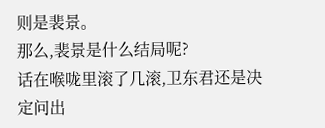则是裴景。
那么,裴景是什么结局呢?
话在喉咙里滚了几滚,卫东君还是决定问出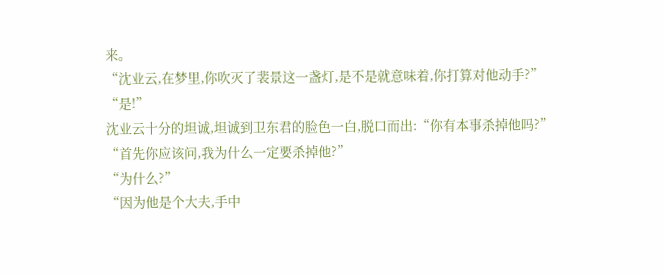来。
“沈业云,在梦里,你吹灭了裴景这一盏灯,是不是就意味着,你打算对他动手?”
“是!”
沈业云十分的坦诚,坦诚到卫东君的脸色一白,脱口而出:“你有本事杀掉他吗?”
“首先你应该问,我为什么一定要杀掉他?”
“为什么?”
“因为他是个大夫,手中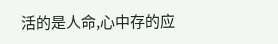活的是人命,心中存的应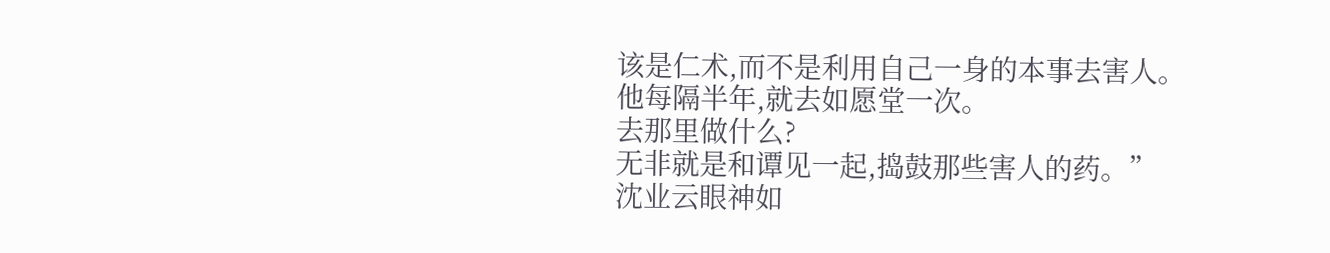该是仁术,而不是利用自己一身的本事去害人。
他每隔半年,就去如愿堂一次。
去那里做什么?
无非就是和谭见一起,捣鼓那些害人的药。”
沈业云眼神如